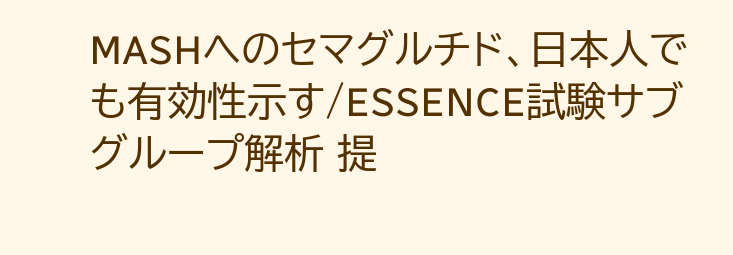MASHへのセマグルチド、日本人でも有効性示す/ESSENCE試験サブグループ解析 提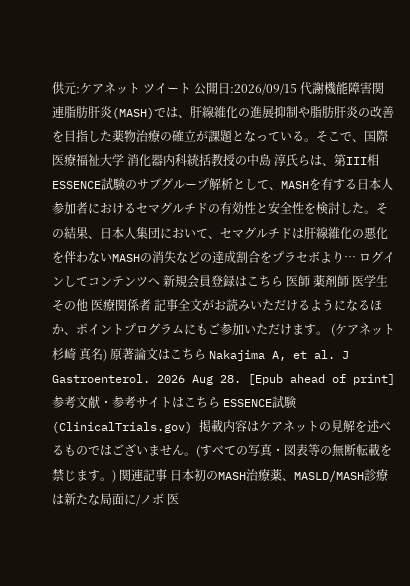供元:ケアネット ツイート 公開日:2026/09/15 代謝機能障害関連脂肪肝炎(MASH)では、肝線維化の進展抑制や脂肪肝炎の改善を目指した薬物治療の確立が課題となっている。そこで、国際医療福祉大学 消化器内科統括教授の中島 淳氏らは、第III相ESSENCE試験のサブグループ解析として、MASHを有する日本人参加者におけるセマグルチドの有効性と安全性を検討した。その結果、日本人集団において、セマグルチドは肝線維化の悪化を伴わないMASHの消失などの達成割合をプラセボより… ログインしてコンテンツへ 新規会員登録はこちら 医師 薬剤師 医学生 その他 医療関係者 記事全文がお読みいただけるようになるほか、ポイントプログラムにもご参加いただけます。 (ケアネット 杉崎 真名) 原著論文はこちら Nakajima A, et al. J Gastroenterol. 2026 Aug 28. [Epub ahead of print] 参考文献・参考サイトはこちら ESSENCE試験(ClinicalTrials.gov) 掲載内容はケアネットの見解を述べるものではございません。(すべての写真・図表等の無断転載を禁じます。) 関連記事 日本初のMASH治療薬、MASLD/MASH診療は新たな局面に/ノボ 医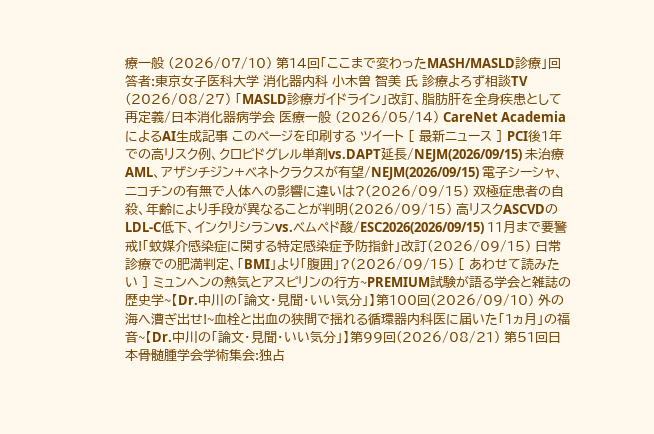療一般 (2026/07/10) 第14回「ここまで変わったMASH/MASLD診療」回答者:東京女子医科大学 消化器内科 小木曽 智美 氏 診療よろず相談TV (2026/08/27) 「MASLD診療ガイドライン」改訂、脂肪肝を全身疾患として再定義/日本消化器病学会 医療一般 (2026/05/14) CareNet AcademiaによるAI生成記事 このページを印刷する ツイート [ 最新ニュース ] PCI後1年での高リスク例、クロピドグレル単剤vs.DAPT延長/NEJM(2026/09/15) 未治療AML、アザシチジン+ベネトクラクスが有望/NEJM(2026/09/15) 電子シーシャ、ニコチンの有無で人体への影響に違いは?(2026/09/15) 双極症患者の自殺、年齢により手段が異なることが判明(2026/09/15) 高リスクASCVDのLDL-C低下、インクリシランvs.ベムペド酸/ESC2026(2026/09/15) 11月まで要警戒!「蚊媒介感染症に関する特定感染症予防指針」改訂(2026/09/15) 日常診療での肥満判定、「BMI」より「腹囲」?(2026/09/15) [ あわせて読みたい ] ミュンヘンの熱気とアスピリンの行方~PREMIUM試験が語る学会と雑誌の歴史学~【Dr.中川の「論文・見聞・いい気分」】第100回(2026/09/10) 外の海へ漕ぎ出せ!~血栓と出血の狭間で揺れる循環器内科医に届いた「1ヵ月」の福音~【Dr.中川の「論文・見聞・いい気分」】第99回(2026/08/21) 第51回日本骨髄腫学会学術集会:独占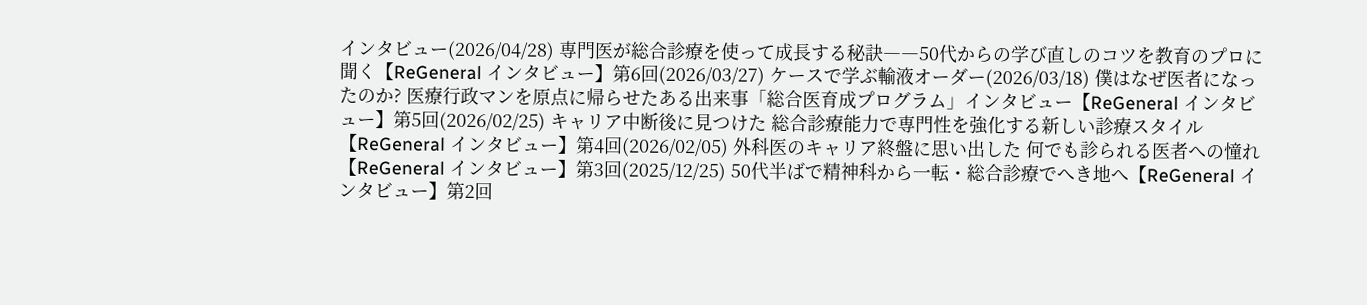インタビュー(2026/04/28) 専門医が総合診療を使って成長する秘訣――50代からの学び直しのコツを教育のプロに聞く【ReGeneral インタビュー】第6回(2026/03/27) ケースで学ぶ輸液オーダー(2026/03/18) 僕はなぜ医者になったのか? 医療行政マンを原点に帰らせたある出来事「総合医育成プログラム」インタビュー【ReGeneral インタビュー】第5回(2026/02/25) キャリア中断後に見つけた 総合診療能力で専門性を強化する新しい診療スタイル【ReGeneral インタビュー】第4回(2026/02/05) 外科医のキャリア終盤に思い出した 何でも診られる医者への憧れ【ReGeneral インタビュー】第3回(2025/12/25) 50代半ばで精神科から一転・総合診療でへき地へ【ReGeneral インタビュー】第2回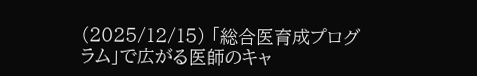(2025/12/15) 「総合医育成プログラム」で広がる医師のキャ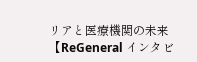リアと医療機関の未来【ReGeneral インタビ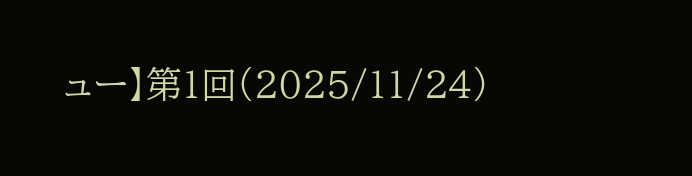ュー】第1回(2025/11/24)